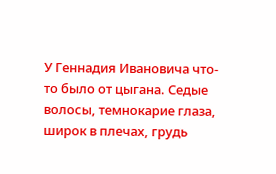У Геннадия Ивановича что-то было от цыгана. Седые волосы, темнокарие глаза, широк в плечах, грудь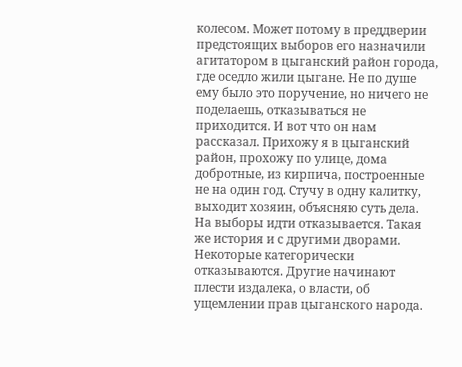колесом. Может потому в преддверии предстоящих выборов его назначили агитатором в цыганский район города, где оседло жили цыгане. Не по душе ему было это поручение, но ничего не поделаешь, отказываться не приходится. И вот что он нам рассказал. Прихожу я в цыганский район, прохожу по улице, дома добротные, из кирпича, построенные не на один год. Стучу в одну калитку, выходит хозяин, объясняю суть дела. На выборы идти отказывается. Такая же история и с другими дворами. Некоторые категорически отказываются. Другие начинают плести издалека, о власти, об ущемлении прав цыганского народа.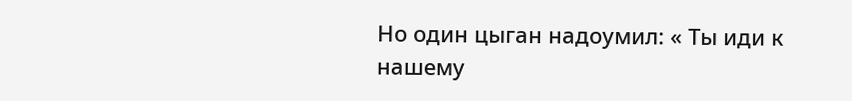Но один цыган надоумил: « Ты иди к нашему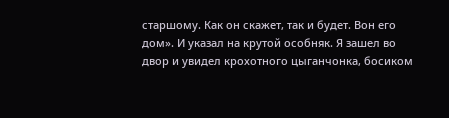старшому. Как он скажет, так и будет. Вон его дом». И указал на крутой особняк. Я зашел во двор и увидел крохотного цыганчонка, босиком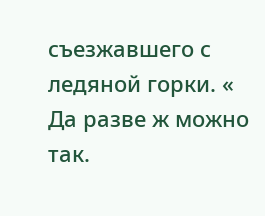съезжавшего с ледяной горки. « Да разве ж можно так.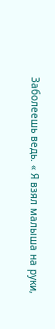Заболеешь ведь. « Я взял малыша на руки,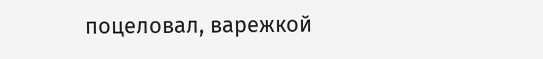поцеловал, варежкой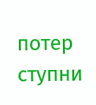потер ступни